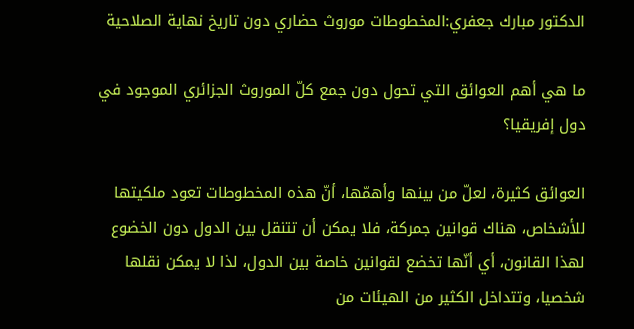الدكتور مبارك جعفري:المخطوطات موروث حضاري دون تاريخ نهاية الصلاحية

ما هي أهم العوائق التي تحول دون جمع كلّ الموروث الجزائري الموجود في دول إفريقيا؟

العوائق كثيرة، لعلّ من بينها وأهمّها، أنّ هذه المخطوطات تعود ملكيتها للأشخاص، هناك قوانين جمركة، فلا يمكن أن تتنقل بين الدول دون الخضوع لهذا القانون، أي أنّها تخضع لقوانين خاصة بين الدول، لذا لا يمكن نقلها شخصيا، وتتداخل الكثير من الهيئات من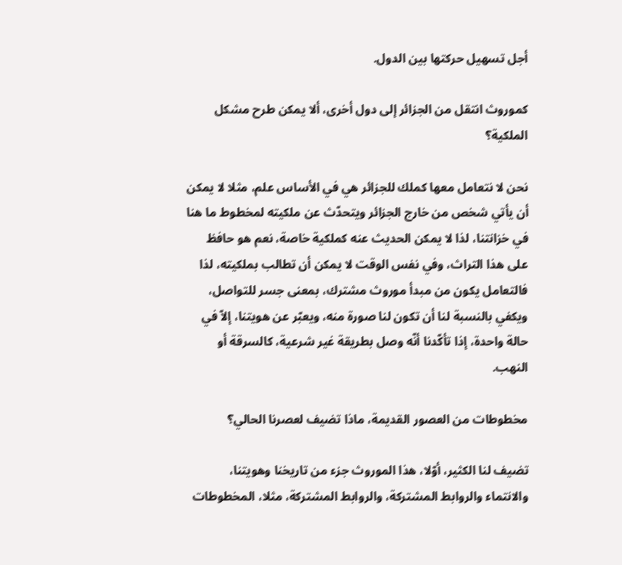أجل تسهيل حركتها بين الدول.

كموروث انتقل من الجزائر إلى دول أخرى، ألا يمكن طرح مشكل الملكية؟

نحن لا نتعامل معها كملك للجزائر هي في الأساس علم، مثلا لا يمكن أن يأتي شخص من خارج الجزائر ويتحدّث عن ملكيته لمخطوط ما هنا في خزانتنا، لذا لا يمكن الحديث عنه كملكية خاصة، نعم هو حافظ على هذا التراث، وفي نفس الوقت لا يمكن أن تطالب بملكيته، لذا فالتعامل يكون من مبدأ موروث مشترك، بمعنى جسر للتواصل، ويكفي بالنسبة لنا أن تكون لنا صورة منه، ويعبّر عن هويتنا، إلاّ في حالة واحدة، إذا تأكّدنا أنّه وصل بطريقة غير شرعية، كالسرقة أو النهب.

مخطوطات من العصور القديمة، ماذا تضيف لعصرنا الحالي؟

تضيف لنا الكثير، أوّلا، هذا الموروث جزء من تاريخنا وهويتنا، والانتماء والروابط المشتركة، والروابط المشتركة، مثلا، المخطوطات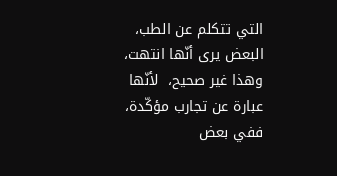التي تتكلم عن الطب، البعض يرى أنّها انتهت، وهذا غير صحيح،  لأنّها عبارة عن تجارب مؤكّدة، ففي بعض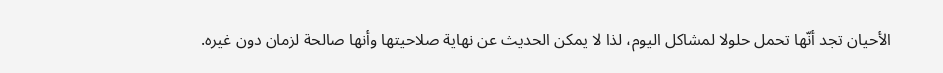الأحيان تجد أنّها تحمل حلولا لمشاكل اليوم، لذا لا يمكن الحديث عن نهاية صلاحيتها وأنها صالحة لزمان دون غيره.